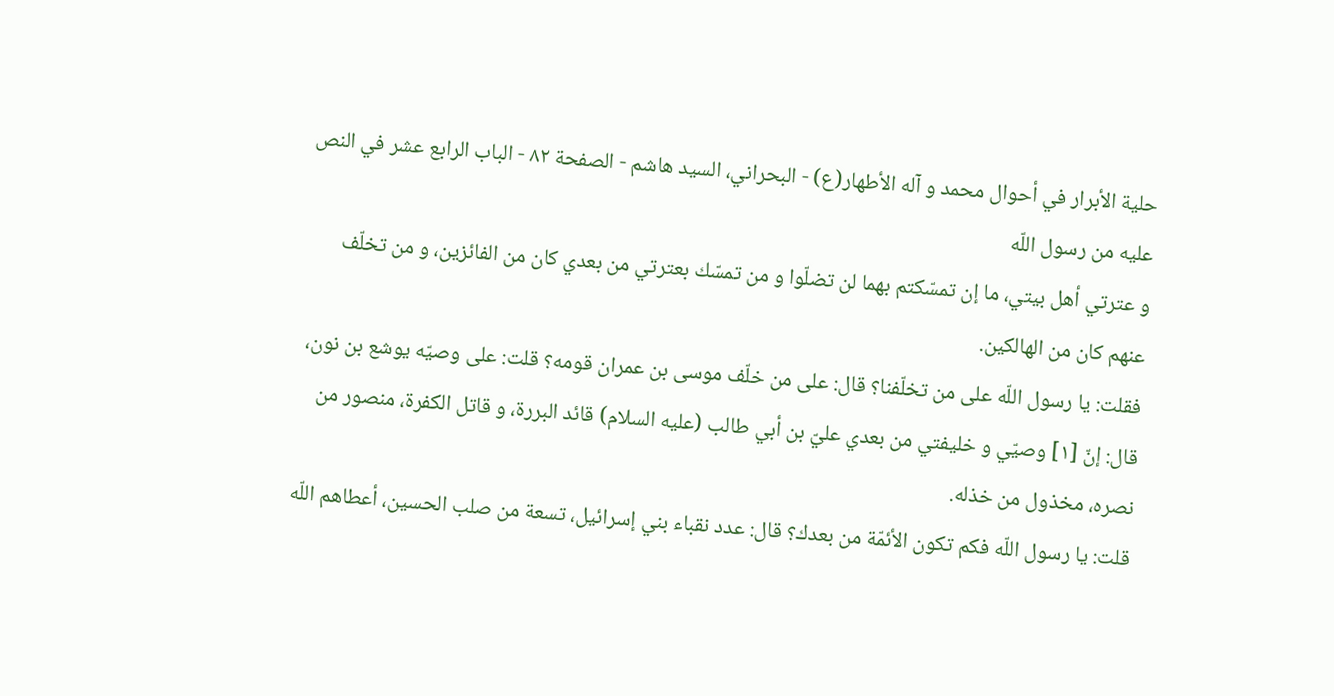حلية الأبرار في أحوال محمد و آله الأطهار(ع) - البحراني، السيد هاشم - الصفحة ٨٢ - الباب الرابع عشر في النص عليه من رسول اللّه
و عترتي أهل بيتي، ما إن تمسّكتم بهما لن تضلّوا و من تمسّك بعترتي من بعدي كان من الفائزين، و من تخلّف عنهم كان من الهالكين.
فقلت: يا رسول اللّه على من تخلّفنا؟ قال: على من خلّف موسى بن عمران قومه؟ قلت: على وصيّه يوشع بن نون، قال: إنّ [١] وصيّي و خليفتي من بعدي عليّ بن أبي طالب (عليه السلام) قائد البررة، و قاتل الكفرة، منصور من نصره، مخذول من خذله.
قلت: يا رسول اللّه فكم تكون الأئمّة من بعدك؟ قال: عدد نقباء بني إسرائيل، تسعة من صلب الحسين، أعطاهم اللّه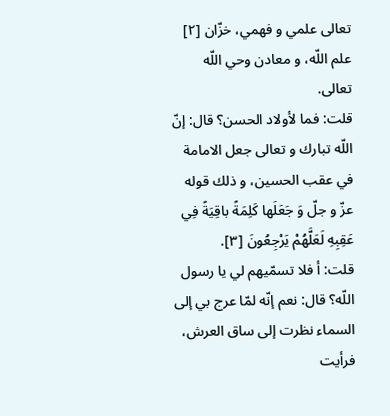تعالى علمي و فهمي، خزّان [٢] علم اللّه، و معادن وحي اللّه تعالى.
قلت: فما لأولاد الحسن؟ قال: إنّ اللّه تبارك و تعالى جعل الامامة في عقب الحسين، و ذلك قوله عزّ و جلّ وَ جَعَلَها كَلِمَةً باقِيَةً فِي عَقِبِهِ لَعَلَّهُمْ يَرْجِعُونَ [٣].
قلت: أ فلا تسمّيهم لي يا رسول اللّه؟ قال: نعم إنّه لمّا عرج بي إلى السماء نظرت إلى ساق العرش، فرأيت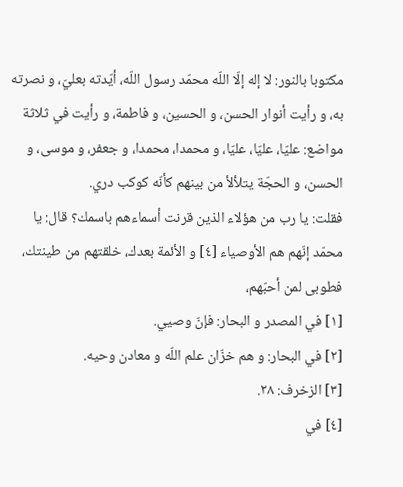مكتوبا بالنور: لا إله إلّا اللّه محمّد رسول اللّه، أيّدته بعليّ، و نصرته به، و رأيت أنوار الحسن، و الحسين، و فاطمة، و رأيت في ثلاثة مواضع: عليّا، عليّا، عليّا، و محمدا، محمدا، و جعفر، و موسى، و الحسن، و الحجّة يتلألأ من بينهم كأنّه كوكب دري.
فقلت: يا رب من هؤلاء الذين قرنت أسماءهم باسمك؟ قال: يا محمّد إنّهم هم الأوصياء [٤] و الأئمة بعدك، خلقتهم من طينتك، فطوبى لمن أحبّهم،
[١] في المصدر و البحار: فإنّ وصيي.
[٢] في البحار: و هم خزّان علم اللّه و معادن وحيه.
[٣] الزخرف: ٢٨.
[٤] في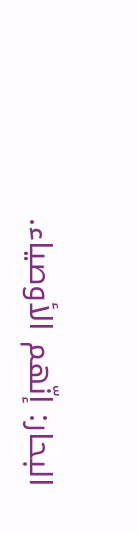البحار: إنّهم الأوصياء.